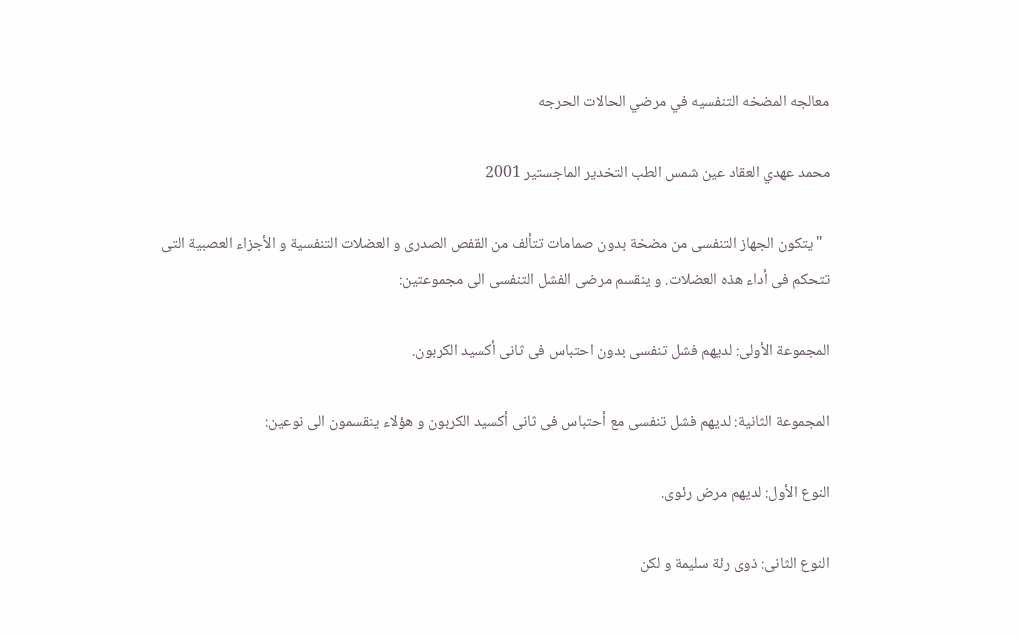معالجه المضخه التنفسيه في مرضي الحالات الحرجه

محمد عهدي العقاد عين شمس الطب التخدير الماجستير 2001

  "يتكون الجهاز التنفسى من مضخة بدون صمامات تتألف من القفص الصدرى و العضلات التنفسية و الأجزاء العصبية التى تتحكم فى أداء هذه العضلات. و ينقسم مرضى الفشل التنفسى الى مجموعتين:

المجموعة الأولى: لديهم فشل تنفسى بدون احتباس فى ثانى أكسيد الكربون.

المجموعة الثانية: لديهم فشل تنفسى مع أحتباس فى ثانى أكسيد الكربون و هؤلاء ينقسمون الى نوعين:

النوع الأول: لديهم مرض رئوى.

النوع الثانى: ذوى رئة سليمة و لكن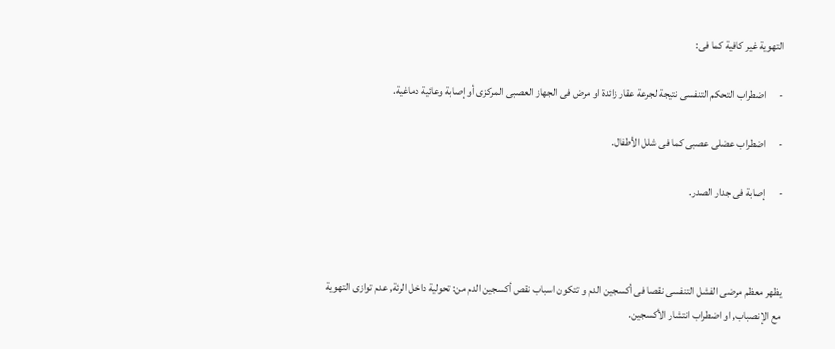التهوية غير كافية كما فى:

-      اضطراب التحكم التنفسى نتيجة لجرعة عقار زائدة او مرض فى الجهاز العصبى المركزى أو إصابة وعائية دماغية.

-      اضطراب عضلى عصبى كما فى شلل الأطفال.

-      إصابة فى جدار الصدر.



يظهر معظم مرضى الفشل التنفسى نقصا فى أكسجين الدم و تتكون اسباب نقص أكسجين الدم من: تحولية داخل الرئة, عدم توازى التهوية مع الإنصباب, او اضطراب انتشار الأكسجين.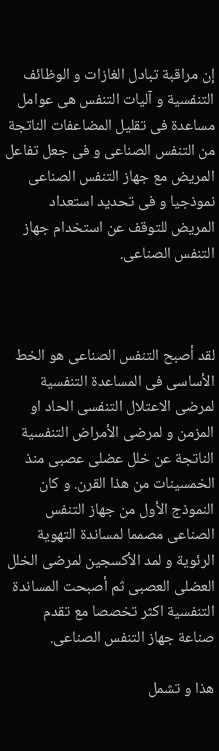إن مراقبة تبادل الغازات و الوظائف التنفسية و آليات التنفس هى عوامل مساعدة فى تقليل المضاعفات الناتجة من التنفس الصناعى و فى جعل تفاعل المريض مع جهاز التنفس الصناعى نموذجيا و فى تحديد استعداد المريض للتوقف عن استخدام جهاز التنفس الصناعى.



لقد أصبح التنفس الصناعى هو الخط الأساسى فى المساعدة التنفسية لمرضى الاعتلال التنفسى الحاد او المزمن و لمرضى الأمراض التنفسية الناتجة عن خلل عضلى عصبى منذ الخمسينات من هذا القرن. و كان النموذج الأول من جهاز التنفس الصناعى مصمما لمساندة التهوية الرئوية و لمد الأكسجين لمرضى الخلل العضلى العصبى ثم أصبحت المساندة التنفسية اكثر تخصصا مع تقدم صناعة جهاز التنفس الصناعى.

هذا و تشمل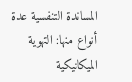المساندة التنفسية عدة أنواع منها: التهوية الميكانيكية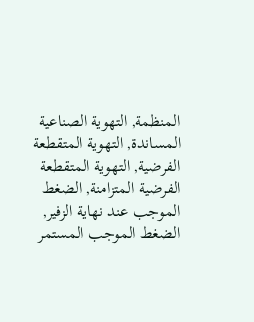المنظمة, التهوية الصناعية المساندة, التهوية المتقطعة الفرضية, التهوية المتقطعة الفرضية المتزامنة, الضغط الموجب عند نهاية الزفير, الضغط الموجب المستمر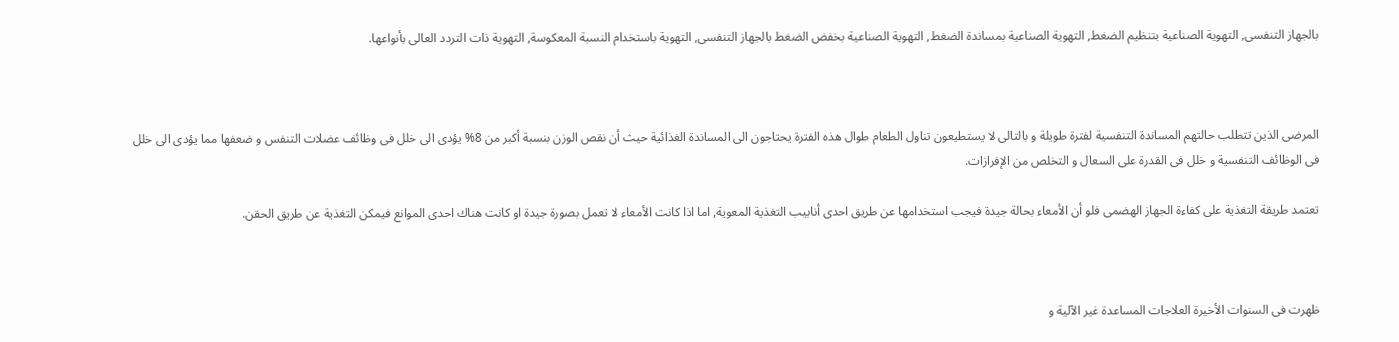بالجهاز التنفسى, التهوية الصناعية بتنظيم الضغط, التهوية الصناعية بمساندة الضغط, التهوية الصناعية بخفض الضغط بالجهاز التنفسى, التهوية باستخدام النسبة المعكوسة, التهوية ذات التردد العالى بأنواعها.



المرضى الذين تتطلب حالتهم المساندة التنفسية لفترة طويلة و بالتالى لا يستطيعون تناول الطعام طوال هذه الفترة يحتاجون الى المساندة الغذائية حيث أن نقص الوزن بنسبة أكبر من 8% يؤدى الى خلل فى وظائف عضلات التنفس و ضعفها مما يؤدى الى خلل فى الوظائف التنفسية و خلل فى القدرة على السعال و التخلص من الإفرازات.

تعتمد طريقة التغذية على كفاءة الجهاز الهضمى فلو أن الأمعاء بحالة جيدة فيجب استخدامها عن طريق احدى أنابيب التغذية المعوية, اما اذا كانت الأمعاء لا تعمل بصورة جيدة او كانت هناك احدى الموانع فيمكن التغذية عن طريق الحقن.



ظهرت فى السنوات الأخيرة العلاجات المساعدة غير الآلية و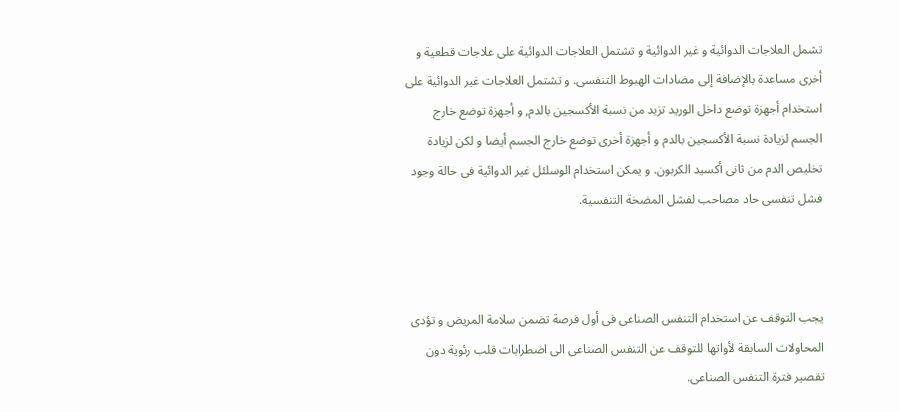تشمل العلاجات الدوائية و غير الدوائية و تشتمل العلاجات الدوائية على علاجات قطعية و أخرى مساعدة بالإضافة إلى مضادات الهبوط التنفسى. و تشتمل العلاجات غير الدوائية على استخدام أجهزة توضع داخل الوريد تزيد من نسبة الأكسجين بالدم, و أجهزة توضع خارج الجسم لزيادة نسبة الأكسجين بالدم و أجهزة أخرى توضع خارج الجسم أيضا و لكن لزيادة تخليص الدم من ثانى أكسيد الكربون. و يمكن استخدام الوسلئل غير الدوائية فى حالة وجود فشل تنفسى حاد مصاحب لفشل المضخة التنفسية.



يجب التوقف عن استخدام التنفس الصناعى فى أول فرصة تضمن سلامة المريض و تؤدى المحاولات السابقة لأواتها للتوقف عن التنفس الصناعى الى اضطرابات قلب رئوية دون تقصير فترة التنفس الصناعى.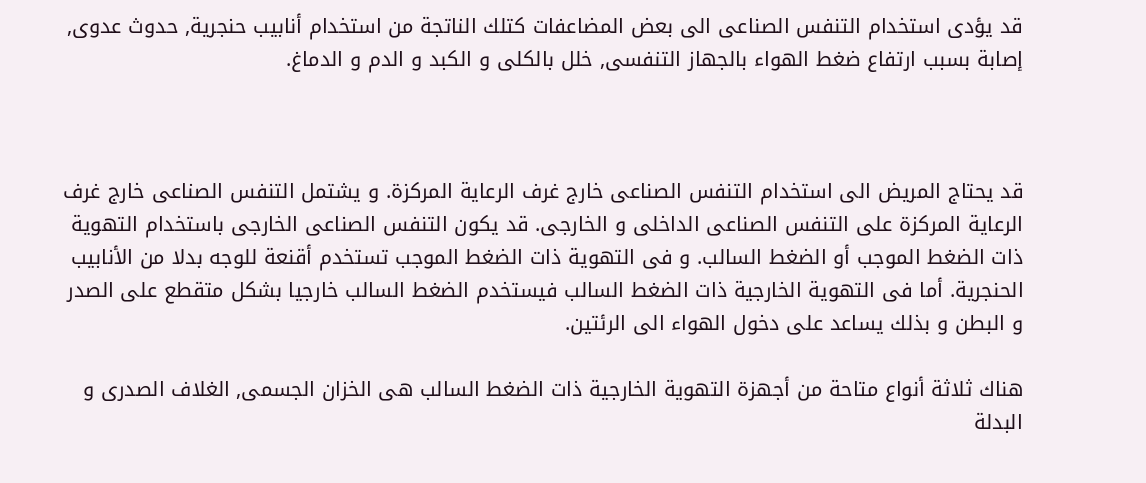قد يؤدى استخدام التنفس الصناعى الى بعض المضاعفات كتلك الناتجة من استخدام أنابيب حنجرية, حدوث عدوى, إصابة بسبب ارتفاع ضغط الهواء بالجهاز التنفسى, خلل بالكلى و الكبد و الدم و الدماغ.



قد يحتاج المريض الى استخدام التنفس الصناعى خارج غرف الرعاية المركزة. و يشتمل التنفس الصناعى خارج غرف الرعاية المركزة على التنفس الصناعى الداخلى و الخارجى. قد يكون التنفس الصناعى الخارجى باستخدام التهوية ذات الضغط الموجب أو الضغط السالب. و فى التهوية ذات الضغط الموجب تستخدم أقنعة للوجه بدلا من الأنابيب الحنجرية. أما فى التهوية الخارجية ذات الضغط السالب فيستخدم الضغط السالب خارجيا بشكل متقطع على الصدر و البطن و بذلك يساعد على دخول الهواء الى الرئتين.

هناك ثلاثة أنواع متاحة من أجهزة التهوية الخارجية ذات الضغط السالب هى الخزان الجسمى, الغلاف الصدرى و البدلة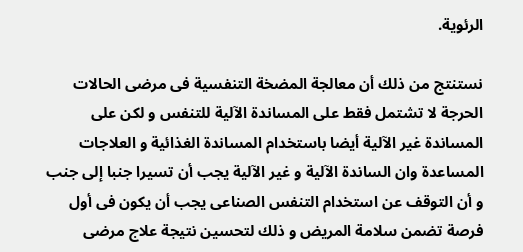الرئوية.

نستنتج من ذلك أن معالجة المضخة التنفسية فى مرضى الحالات الحرجة لا تشتمل فقط على المساندة الآلية للتنفس و لكن على المساندة غير الآلية أيضا باستخدام المساندة الغذائية و العلاجات المساعدة وان الساندة الآلية و غير الآلية يجب أن تسيرا جنبا إلى جنب و أن التوقف عن استخدام التنفس الصناعى يجب أن يكون فى أول فرصة تضمن سلامة المريض و ذلك لتحسين نتيجة علاج مرضى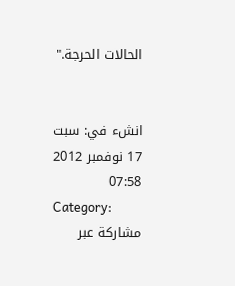الحالات الحرجة."


انشء في: سبت 17 نوفمبر 2012 07:58
Category:
مشاركة عبر